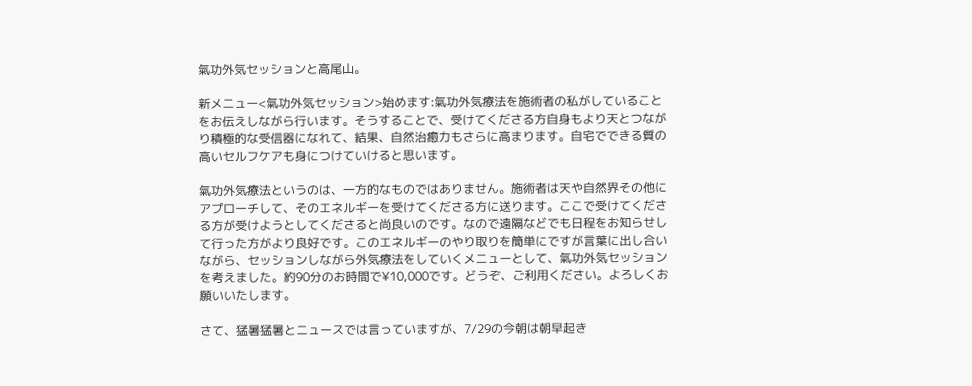氣功外気セッションと高尾山。

新メニュー<氣功外気セッション>始めます:氣功外気療法を施術者の私がしていることをお伝えしながら行います。そうすることで、受けてくださる方自身もより天とつながり積極的な受信器になれて、結果、自然治癒力もさらに高まります。自宅でできる質の高いセルフケアも身につけていけると思います。

氣功外気療法というのは、一方的なものではありません。施術者は天や自然界その他にアプローチして、そのエネルギーを受けてくださる方に送ります。ここで受けてくださる方が受けようとしてくださると尚良いのです。なので遠隔などでも日程をお知らせして行った方がより良好です。このエネルギーのやり取りを簡単にですが言葉に出し合いながら、セッションしながら外気療法をしていくメニューとして、氣功外気セッションを考えました。約90分のお時間で¥10,000です。どうぞ、ご利用ください。よろしくお願いいたします。

さて、猛暑猛暑とニュースでは言っていますが、7/29の今朝は朝早起き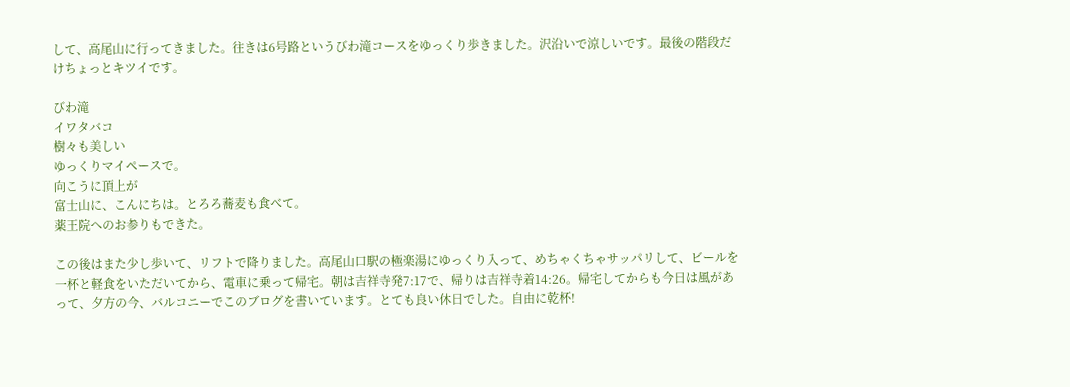して、高尾山に行ってきました。往きは6号路というびわ滝コースをゆっくり歩きました。沢沿いで涼しいです。最後の階段だけちょっとキツイです。

びわ滝
イワタバコ
樹々も美しい
ゆっくりマイペースで。
向こうに頂上が
富士山に、こんにちは。とろろ蕎麦も食べて。
薬王院へのお参りもできた。

この後はまた少し歩いて、リフトで降りました。高尾山口駅の極楽湯にゆっくり入って、めちゃくちゃサッパリして、ビールを一杯と軽食をいただいてから、電車に乗って帰宅。朝は吉祥寺発7:17で、帰りは吉祥寺着14:26。帰宅してからも今日は風があって、夕方の今、バルコニーでこのブログを書いています。とても良い休日でした。自由に乾杯!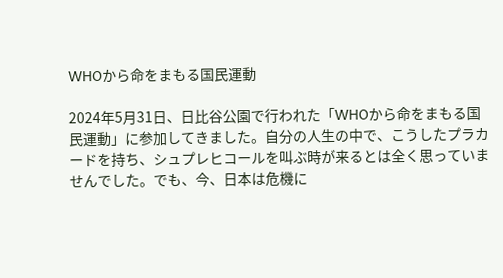WHOから命をまもる国民運動

2024年5月31日、日比谷公園で行われた「WHOから命をまもる国民運動」に参加してきました。自分の人生の中で、こうしたプラカードを持ち、シュプレヒコールを叫ぶ時が来るとは全く思っていませんでした。でも、今、日本は危機に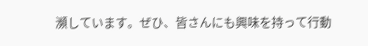瀕しています。ぜひ、皆さんにも興味を持って行動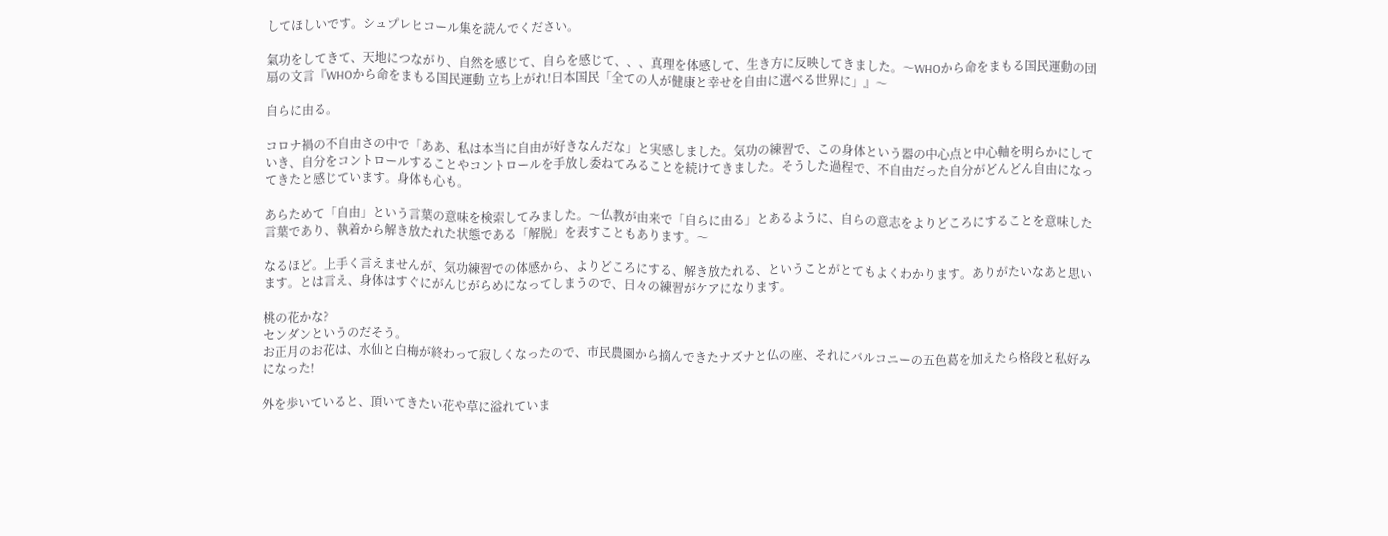してほしいです。シュプレヒコール集を読んでください。

氣功をしてきて、天地につながり、自然を感じて、自らを感じて、、、真理を体感して、生き方に反映してきました。〜WHOから命をまもる国民運動の団扇の文言『WHOから命をまもる国民運動 立ち上がれ!日本国民「全ての人が健康と幸せを自由に選べる世界に」』〜

自らに由る。

コロナ禍の不自由さの中で「ああ、私は本当に自由が好きなんだな」と実感しました。気功の練習で、この身体という器の中心点と中心軸を明らかにしていき、自分をコントロールすることやコントロールを手放し委ねてみることを続けてきました。そうした過程で、不自由だった自分がどんどん自由になってきたと感じています。身体も心も。

あらためて「自由」という言葉の意味を検索してみました。〜仏教が由来で「自らに由る」とあるように、自らの意志をよりどころにすることを意味した言葉であり、執着から解き放たれた状態である「解脱」を表すこともあります。〜

なるほど。上手く言えませんが、気功練習での体感から、よりどころにする、解き放たれる、ということがとてもよくわかります。ありがたいなあと思います。とは言え、身体はすぐにがんじがらめになってしまうので、日々の練習がケアになります。

桃の花かな?
センダンというのだそう。
お正月のお花は、水仙と白梅が終わって寂しくなったので、市民農園から摘んできたナズナと仏の座、それにバルコニーの五色葛を加えたら格段と私好みになった!

外を歩いていると、頂いてきたい花や草に溢れていま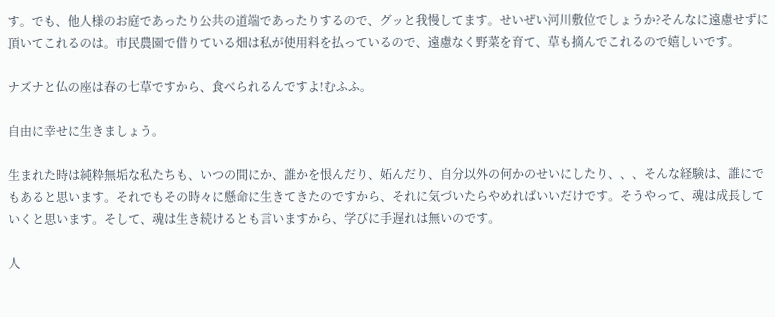す。でも、他人様のお庭であったり公共の道端であったりするので、グッと我慢してます。せいぜい河川敷位でしょうか?そんなに遠慮せずに頂いてこれるのは。市民農園で借りている畑は私が使用料を払っているので、遠慮なく野菜を育て、草も摘んでこれるので嬉しいです。

ナズナと仏の座は春の七草ですから、食べられるんですよ!むふふ。

自由に幸せに生きましょう。

生まれた時は純粋無垢な私たちも、いつの間にか、誰かを恨んだり、妬んだり、自分以外の何かのせいにしたり、、、そんな経験は、誰にでもあると思います。それでもその時々に懸命に生きてきたのですから、それに気づいたらやめればいいだけです。そうやって、魂は成長していくと思います。そして、魂は生き続けるとも言いますから、学びに手遅れは無いのです。

人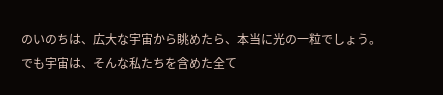のいのちは、広大な宇宙から眺めたら、本当に光の一粒でしょう。でも宇宙は、そんな私たちを含めた全て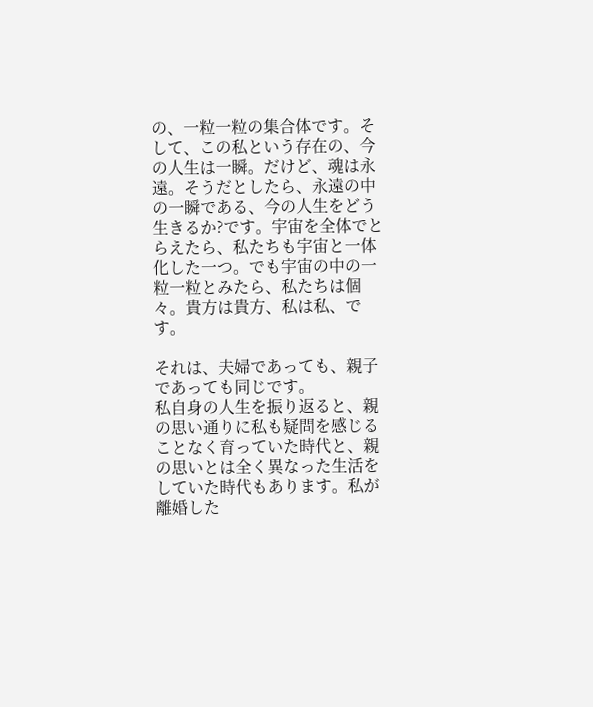の、一粒一粒の集合体です。そして、この私という存在の、今の人生は一瞬。だけど、魂は永遠。そうだとしたら、永遠の中の一瞬である、今の人生をどう生きるか?です。宇宙を全体でとらえたら、私たちも宇宙と一体化した一つ。でも宇宙の中の一粒一粒とみたら、私たちは個々。貴方は貴方、私は私、です。

それは、夫婦であっても、親子であっても同じです。
私自身の人生を振り返ると、親の思い通りに私も疑問を感じることなく育っていた時代と、親の思いとは全く異なった生活をしていた時代もあります。私が離婚した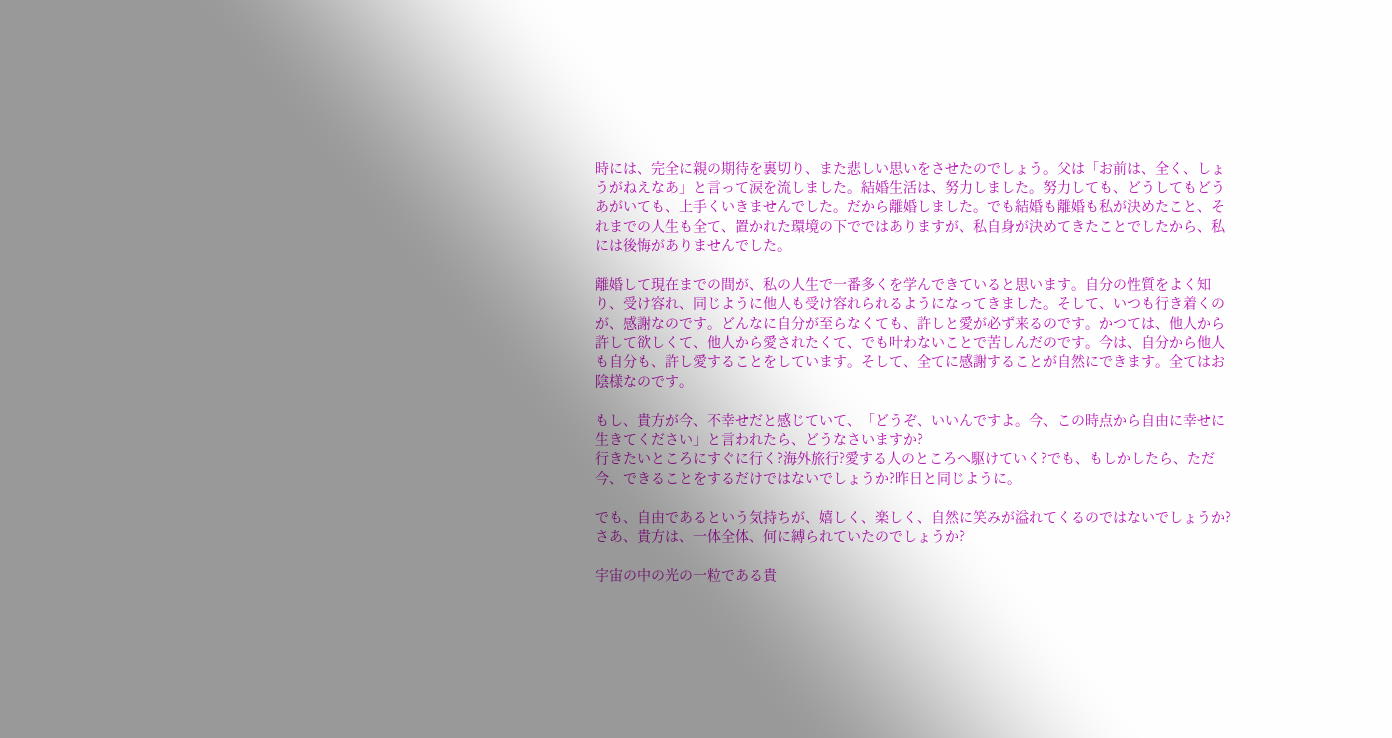時には、完全に親の期待を裏切り、また悲しい思いをさせたのでしょう。父は「お前は、全く、しょうがねえなあ」と言って涙を流しました。結婚生活は、努力しました。努力しても、どうしてもどうあがいても、上手くいきませんでした。だから離婚しました。でも結婚も離婚も私が決めたこと、それまでの人生も全て、置かれた環境の下でではありますが、私自身が決めてきたことでしたから、私には後悔がありませんでした。

離婚して現在までの間が、私の人生で一番多くを学んできていると思います。自分の性質をよく知り、受け容れ、同じように他人も受け容れられるようになってきました。そして、いつも行き着くのが、感謝なのです。どんなに自分が至らなくても、許しと愛が必ず来るのです。かつては、他人から許して欲しくて、他人から愛されたくて、でも叶わないことで苦しんだのです。今は、自分から他人も自分も、許し愛することをしています。そして、全てに感謝することが自然にできます。全てはお陰様なのです。

もし、貴方が今、不幸せだと感じていて、「どうぞ、いいんですよ。今、この時点から自由に幸せに生きてください」と言われたら、どうなさいますか?
行きたいところにすぐに行く?海外旅行?愛する人のところへ駆けていく?でも、もしかしたら、ただ今、できることをするだけではないでしょうか?昨日と同じように。

でも、自由であるという気持ちが、嬉しく、楽しく、自然に笑みが溢れてくるのではないでしょうか?さあ、貴方は、一体全体、何に縛られていたのでしょうか?

宇宙の中の光の一粒である貴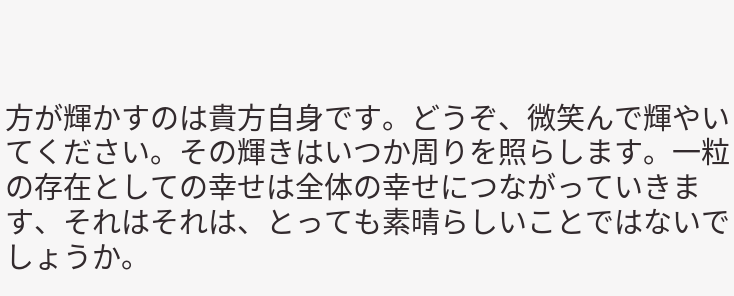方が輝かすのは貴方自身です。どうぞ、微笑んで輝やいてください。その輝きはいつか周りを照らします。一粒の存在としての幸せは全体の幸せにつながっていきます、それはそれは、とっても素晴らしいことではないでしょうか。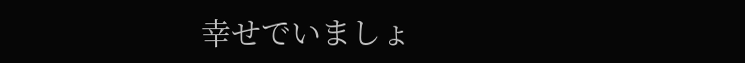幸せでいましょ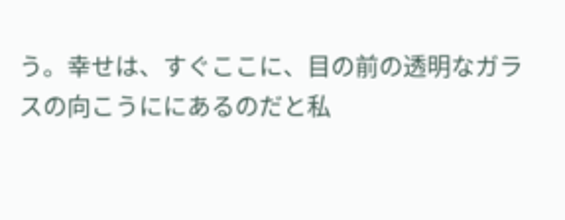う。幸せは、すぐここに、目の前の透明なガラスの向こうににあるのだと私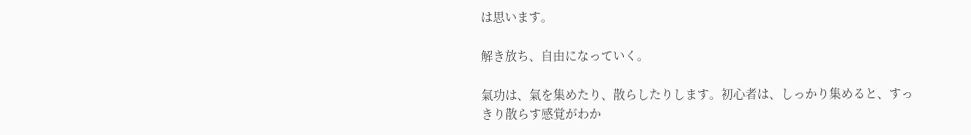は思います。

解き放ち、自由になっていく。

氣功は、氣を集めたり、散らしたりします。初心者は、しっかり集めると、すっきり散らす感覚がわか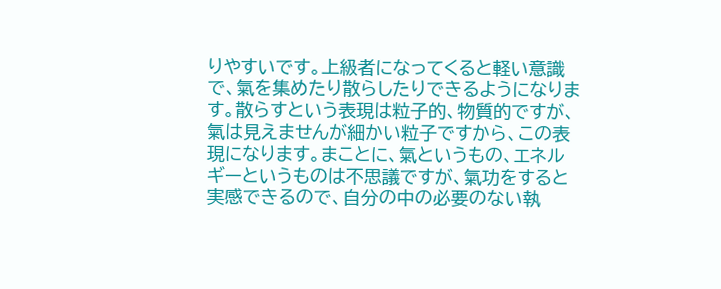りやすいです。上級者になってくると軽い意識で、氣を集めたり散らしたりできるようになります。散らすという表現は粒子的、物質的ですが、氣は見えませんが細かい粒子ですから、この表現になります。まことに、氣というもの、エネルギーというものは不思議ですが、氣功をすると実感できるので、自分の中の必要のない執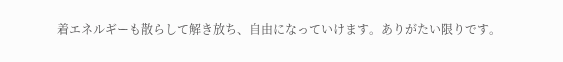着エネルギーも散らして解き放ち、自由になっていけます。ありがたい限りです。